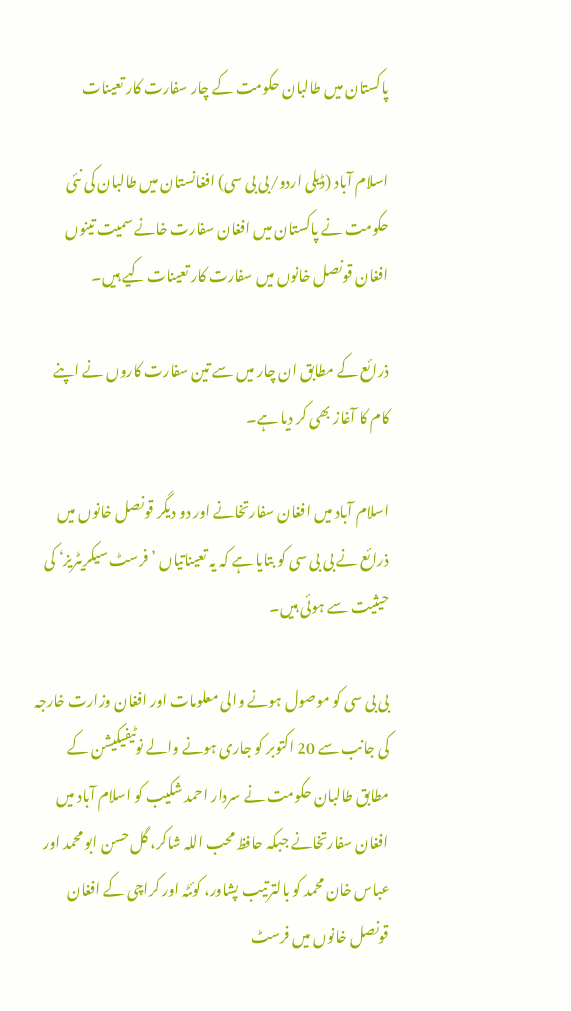پاکستان میں طالبان حکومت کے چار سفارت کار تعینات

اسلام آباد (ڈیلی اردو/بی بی سی) افغانستان میں طالبان کی نئی حکومت نے پاکستان میں افغان سفارت خانے سمیت تینوں افغان قونصل خانوں میں سفارت کار تعینات کیے ہیں۔

ذرائع کے مطابق ان چار میں سے تین سفارت کاروں نے اپنے کام کا آغاز بھی کر دیا ہے۔

اسلام آباد میں افغان سفارتخانے اور دو دیگر قونصل خانوں میں ذرائع نے بی بی سی کو بتایا ہے کہ یہ تعیناتیاں ’فرسٹ سیکریٹریز‘ کی حیثیت سے ہوئی ہیں۔

بی بی سی کو موصول ہونے والی معلومات اور افغان وزارت خارجہ کی جانب سے 20 اکتوبر کو جاری ہونے والے نوٹیفیکیشن کے مطابق طالبان حکومت نے سردار احمد شکیب کو اسلام آباد میں افغان سفارتخانے جبکہ حافظ محب اللہ شاکر، گل حسن ابو محمد اور عباس خان محمد کو بالترتیب پشاور، کوئٹہ اور کراچی کے افغان قونصل خانوں میں فرسٹ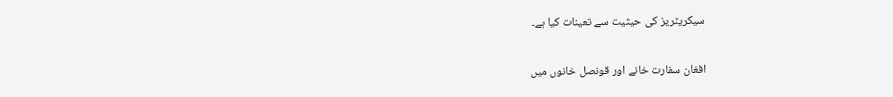سیکریٹریز کی حیثیت سے تعینات کیا ہے۔

افغان سفارت خانے اور قونصل خانوں میں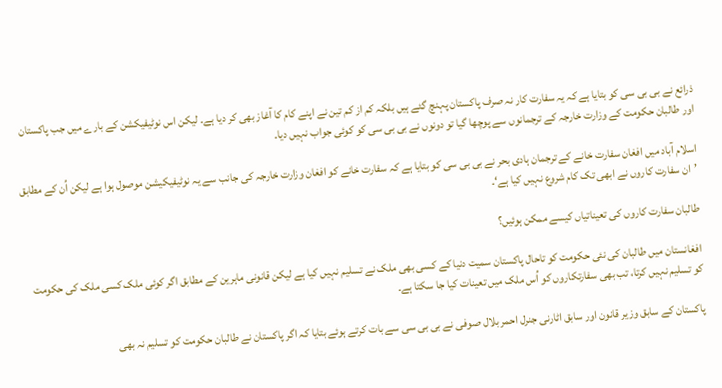ذرائع نے بی بی سی کو بتایا ہے کہ یہ سفارت کار نہ صرف پاکستان پہنچ گئے ہیں بلکہ کم از کم تین نے اپنے کام کا آغاز بھی کر دیا ہے۔ لیکن اس نوٹیفیکشن کے بارے میں جب پاکستان اور طالبان حکومت کے وزارت خارجہ کے ترجمانوں سے پوچھا گیا تو دونوں نے بی بی سی کو کوئی جواب نہیں دیا۔

اسلام آباد میں افغان سفارت خانے کے ترجمان ہادی بحر نے بی بی سی کو بتایا ہے کہ سفارت خانے کو افغان وزارت خارجہ کی جانب سے یہ نوٹیفیکیشن موصول ہوا ہے لیکن اُن کے مطابق ’ان سفارت کاروں نے ابھی تک کام شروع نہیں کیا ہے‘۔

طالبان سفارت کاروں کی تعیناتیاں کیسے ممکن ہوئیں؟

افغانستان میں طالبان کی نئی حکومت کو تاحال پاکستان سمیت دنیا کے کسی بھی ملک نے تسلیم نہیں کیا ہے لیکن قانونی ماہرین کے مطابق اگر کوئی ملک کسی ملک کی حکومت کو تسلیم نہیں کرتا، تب بھی سفارتکاروں کو اُس ملک میں تعینات کیا جا سکتا ہے۔

پاکستان کے سابق وزیر قانون اور سابق اٹارنی جنرل احمر بلال صوفی نے بی بی سی سے بات کرتے ہوئے بتایا کہ اگر پاکستان نے طالبان حکومت کو تسلیم نہ بھی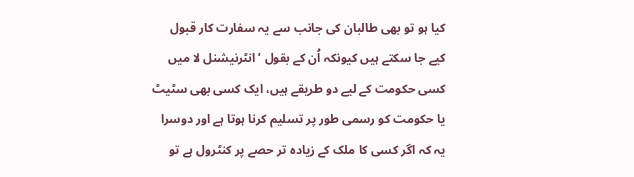کیا ہو تو بھی طالبان کی جانب سے یہ سفارت کار قبول کیے جا سکتے ہیں کیونکہ اُن کے بقول ’انٹرنیشنل لا میں کسی حکومت کے لیے دو طریقے ہیں، ایک کسی بھی سٹیٹ یا حکومت کو رسمی طور پر تسلیم کرنا ہوتا ہے اور دوسرا یہ کہ اگر کسی کا ملک کے زیادہ تر حصے پر کنٹرول ہے تو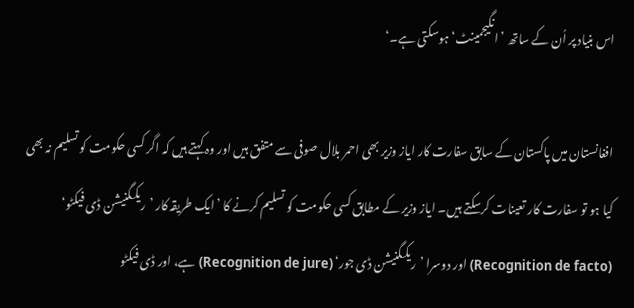اس بنیاد پر اُن کے ساتھ ’انگیجمینٹ‘ ہوسکتی ہے۔‘

افغانستان میں پاکستان کے سابق سفارت کار ایاز وزیر بھی احمر بلال صوفی سے متفق ہیں اور وہ کہتے ہیں کہ اگر کسی حکومت کو تسلیم نہ بھی کیا ہو تو سفارت کار تعینات کرسکتے ہیں۔ ایاز وزیر کے مطابق کسی حکومت کو تسلیم کرنے کا ’ایک طریقہ کار ’ریکگنیشن ڈی فیکٹو‘ (Recognition de facto) اور دوسرا ’ریکگنیشن ڈی جور‘ (Recognition de jure) ہے، اور ڈی فیکٹو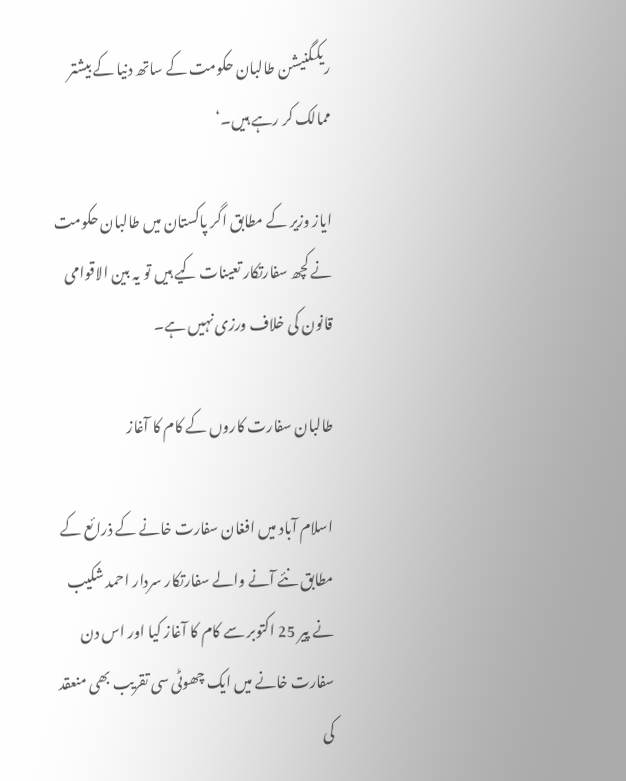ریکگنیشن طالبان حکومت کے ساتھ دنیا کے بیشتر ممالک کر رہے ہیں۔‘

ایاز وزیر کے مطابق اگر پاکستان میں طالبان حکومت نے کچھ سفارتکار تعینات کیے ہیں تو یہ بین الاقوامی قانون کی خلاف ورزی نہیں ہے۔

طالبان سفارت کاروں کے کام کا آغاز

اسلام آباد میں افغان سفارت خانے کے ذرائع کے مطابق نئے آنے والے سفارتکار سردار احمد شکیب نے پیر 25 اکتوبر سے کام کا آغاز کیا اور اس دن سفارت خانے میں ایک چھوٹی سی تقریب بھی منعقد کی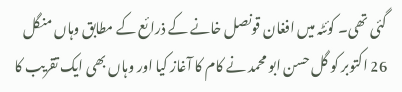گئی تھی۔ کوئٹہ میں افغان قونصل خانے کے ذرائع کے مطابق وہاں منگل 26 اکتوبر کو گل حسن ابو محمد نے کام کا آغاز کیا اور وہاں بھی ایک تقریب کا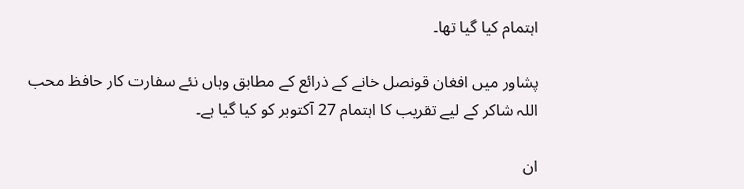اہتمام کیا گیا تھا۔

پشاور میں افغان قونصل خانے کے ذرائع کے مطابق وہاں نئے سفارت کار حافظ محب اللہ شاکر کے لیے تقریب کا اہتمام 27 آکتوبر کو کیا گیا ہے۔

ان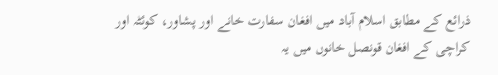ذرائع کے مطابق اسلام آباد میں افغان سفارت خانے اور پشاور، کوئٹہ اور کراچی کے افغان قونصل خانوں میں یہ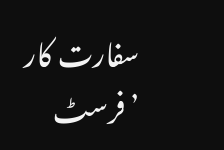سفارت کار ’فرسٹ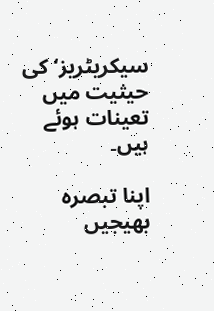سیکریٹریز‘ کی حیثیت میں تعینات ہوئے ہیں۔

اپنا تبصرہ بھیجیں